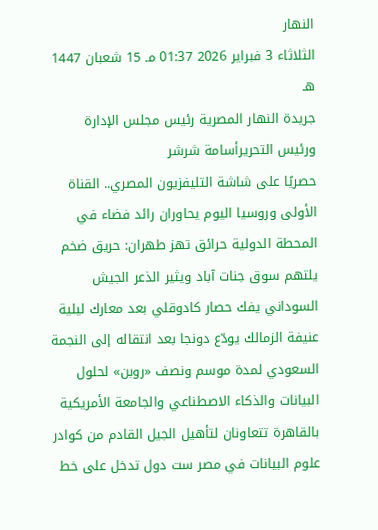النهار
الثلاثاء 3 فبراير 2026 01:37 مـ 15 شعبان 1447 هـ
جريدة النهار المصرية رئيس مجلس الإدارة ورئيس التحريرأسامة شرشر
حصريًا على شاشة التليفزيون المصري.. القناة الأولى وروسيا اليوم يحاوران رائد فضاء في المحطة الدولية حرائق تهز طهران: حريق ضخم يلتهم سوق جنات آباد ويثير الذعر الجيش السوداني يفك حصار كادوقلي بعد معارك ليلية عنيفة الزمالك يودّع دونجا بعد انتقاله إلى النجمة السعودي لمدة موسم ونصف «روبن» لحلول البيانات والذكاء الاصطناعي والجامعة الأمريكية بالقاهرة تتعاونان لتأهيل الجيل القادم من كوادر علوم البيانات في مصر ست دول تدخل على خط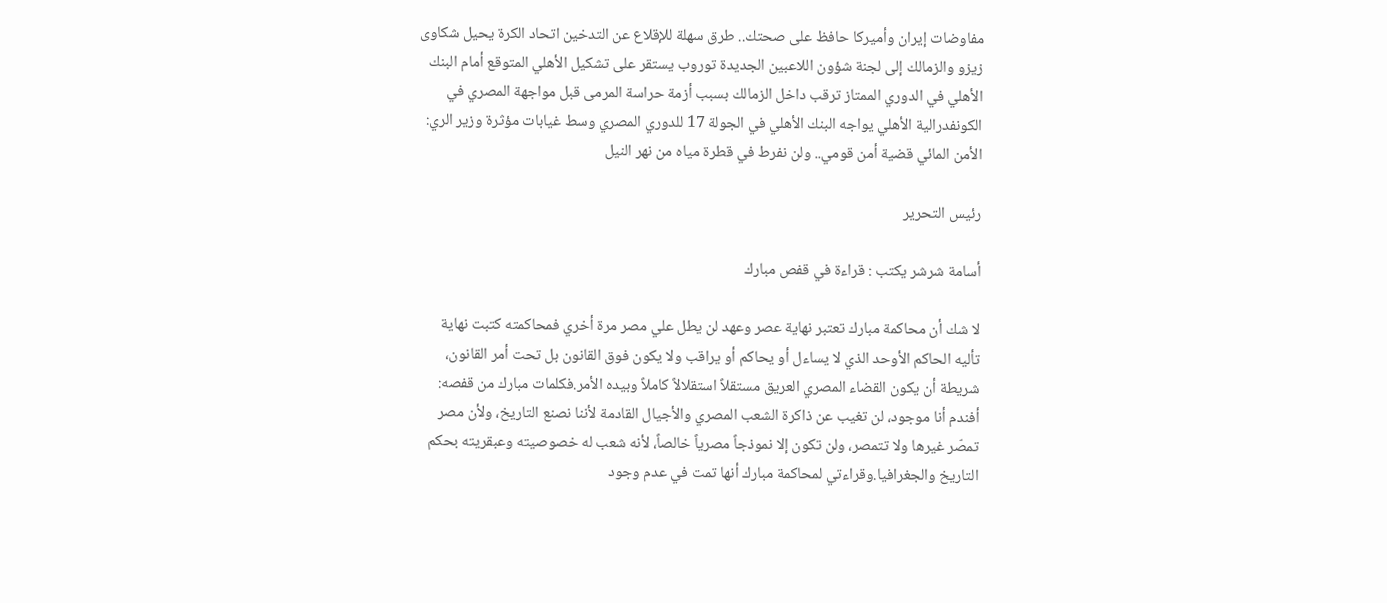مفاوضات إيران وأميركا حافظ على صحتك.. طرق سهلة للإقلاع عن التدخين اتحاد الكرة يحيل شكاوى زيزو والزمالك إلى لجنة شؤون اللاعبين الجديدة توروب يستقر على تشكيل الأهلي المتوقع أمام البنك الأهلي في الدوري الممتاز ترقب داخل الزمالك بسبب أزمة حراسة المرمى قبل مواجهة المصري في الكونفدرالية الأهلي يواجه البنك الأهلي في الجولة 17 للدوري المصري وسط غيابات مؤثرة وزير الري: الأمن المائي قضية أمن قومي.. ولن نفرط في قطرة مياه من نهر النيل

رئيس التحرير

أسامة شرشر يكتب : قراءة في قفص مبارك

لا شك أن محاكمة مبارك تعتبر نهاية عصر وعهد لن يطل علي مصر مرة أخري فمحاكمته كتبت نهاية تأليه الحاكم الأوحد الذي لا يساءل أو يحاكم أو يراقب ولا يكون فوق القانون بل تحت أمر القانون، شريطة أن يكون القضاء المصري العريق مستقلاً استقلالاً كاملاً وبيده الأمر.فكلمات مبارك من قفصه: أفندم أنا موجود، لن تغيب عن ذاكرة الشعب المصري والأجيال القادمة لأننا نصنع التاريخ، ولأن مصر تمصّر غيرها ولا تتمصر، ولن تكون إلا نموذجاً مصرياً خالصاً، لأنه شعب له خصوصيته وعبقريته بحكم التاريخ والجغرافيا.وقراءتي لمحاكمة مبارك أنها تمت في عدم وجود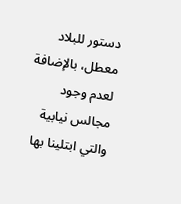دستور للبلاد معطل، بالإضافة لعدم وجود مجالس نيابية والتي ابتلينا بها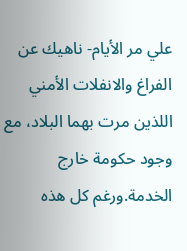علي مر الأيام- ناهيك عن الفراغ والانفلات الأمني اللذين مرت بهما البلاد، مع وجود حكومة خارج الخدمة.ورغم كل هذه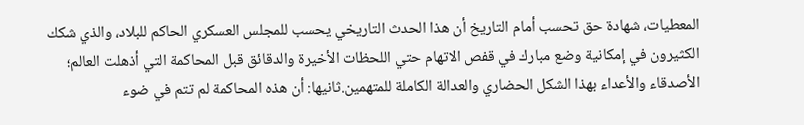المعطيات، شهادة حق تحسب أمام التاريخ أن هذا الحدث التاريخي يحسب للمجلس العسكري الحاكم للبلاد، والذي شكك الكثيرون في إمكانية وضع مبارك في قفص الاتهام حتي اللحظات الأخيرة والدقائق قبل المحاكمة التي أذهلت العالم؛ الأصدقاء والأعداء بهذا الشكل الحضاري والعدالة الكاملة للمتهمين.ثانيها: أن هذه المحاكمة لم تتم في ضوء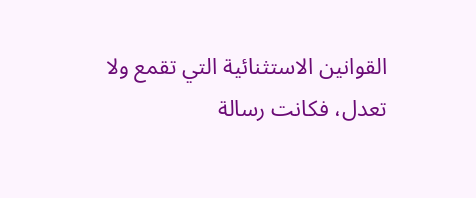القوانين الاستثنائية التي تقمع ولا تعدل، فكانت رسالة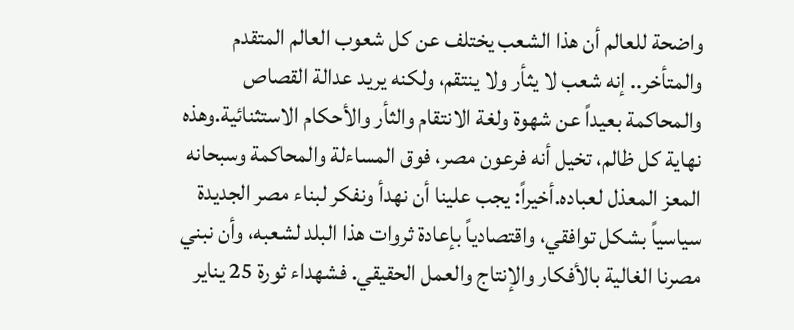واضحة للعالم أن هذا الشعب يختلف عن كل شعوب العالم المتقدم والمتأخر.. إنه شعب لا يثأر ولا ينتقم، ولكنه يريد عدالة القصاص والمحاكمة بعيداً عن شهوة ولغة الانتقام والثأر والأحكام الاستثنائية.وهذه نهاية كل ظالم، تخيل أنه فرعون مصر، فوق المساءلة والمحاكمة وسبحانه المعز المعذل لعباده.أخيراً: يجب علينا أن نهدأ ونفكر لبناء مصر الجديدة سياسياً بشكل توافقي، واقتصادياً بإعادة ثروات هذا البلد لشعبه، وأن نبني مصرنا الغالية بالأفكار والإنتاج والعمل الحقيقي. فشهداء ثورة 25 يناير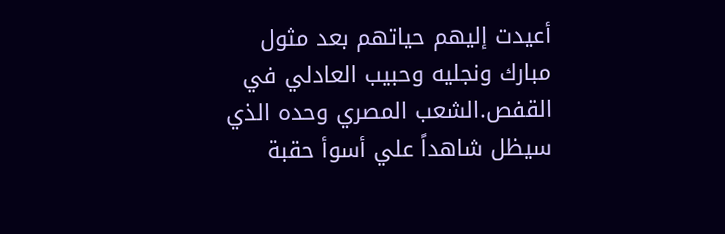أعيدت إليهم حياتهم بعد مثول مبارك ونجليه وحبيب العادلي في القفص.الشعب المصري وحده الذي سيظل شاهداً علي أسوأ حقبة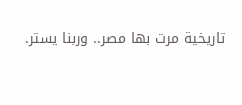تاريخية مرت بها مصر.. وربنا يستر.